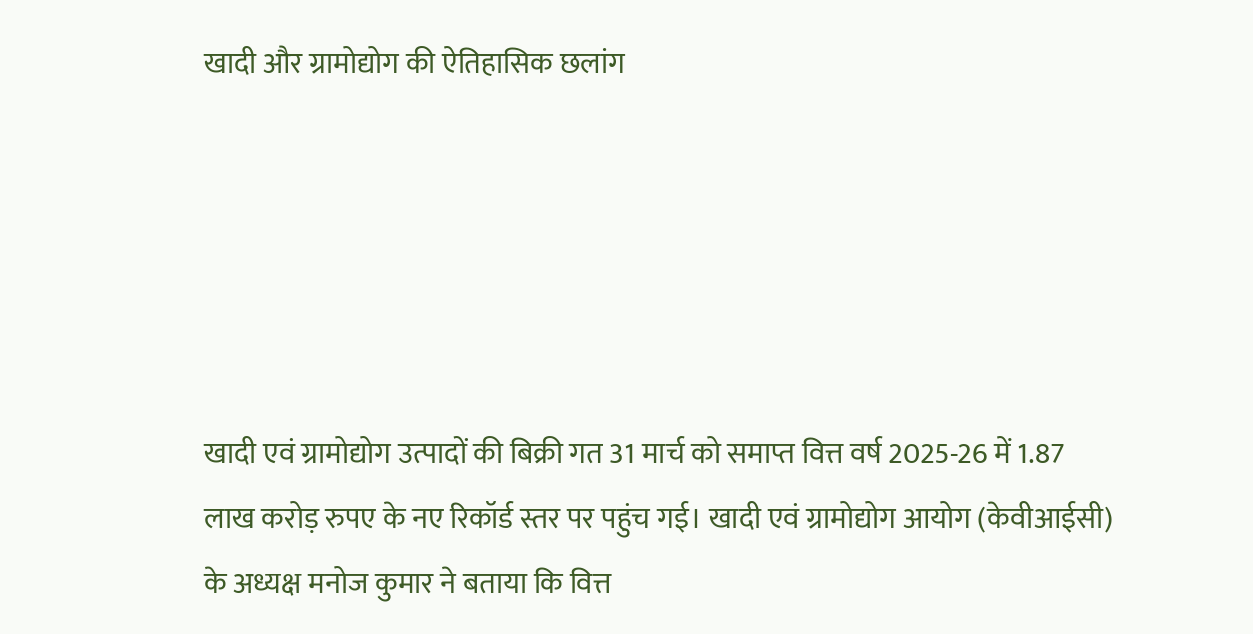खादी और ग्रामोद्योग की ऐतिहासिक छलांग





खादी एवं ग्रामोद्योग उत्पादों की बिक्री गत 31 मार्च को समाप्त वित्त वर्ष 2025-26 में 1.87 लाख करोड़ रुपए के नए रिकॉर्ड स्तर पर पहुंच गई। खादी एवं ग्रामोद्योग आयोग (केवीआईसी) के अध्यक्ष मनोज कुमार ने बताया कि वित्त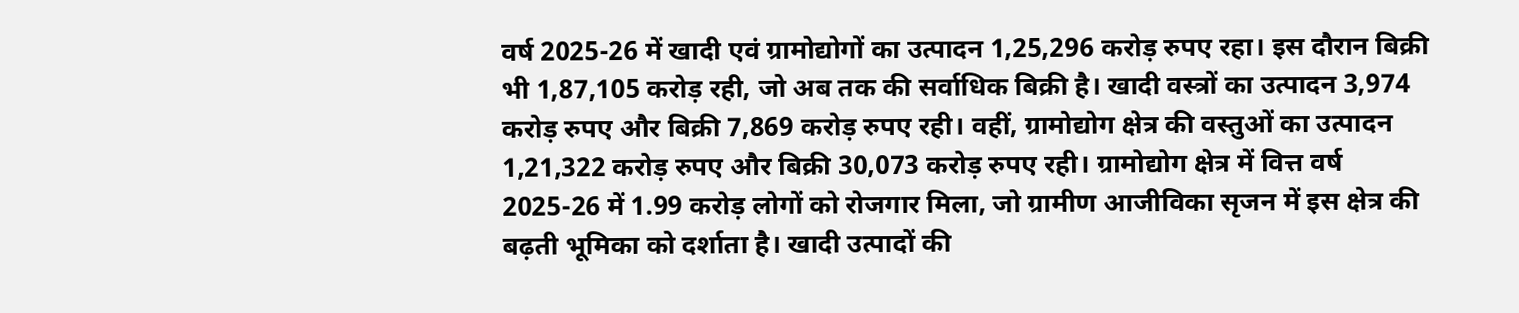वर्ष 2025-26 में खादी एवं ग्रामोद्योगों का उत्पादन 1,25,296 करोड़ रुपए रहा। इस दौरान बिक्री भी 1,87,105 करोड़ रही, जो अब तक की सर्वाधिक बिक्री है। खादी वस्त्रों का उत्पादन 3,974 करोड़ रुपए और बिक्री 7,869 करोड़ रुपए रही। वहीं, ग्रामोद्योग क्षेत्र की वस्तुओं का उत्पादन 1,21,322 करोड़ रुपए और बिक्री 30,073 करोड़ रुपए रही। ग्रामोद्योग क्षेत्र में वित्त वर्ष 2025-26 में 1.99 करोड़ लोगों को रोजगार मिला, जो ग्रामीण आजीविका सृजन में इस क्षेत्र की बढ़ती भूमिका को दर्शाता है। खादी उत्पादों की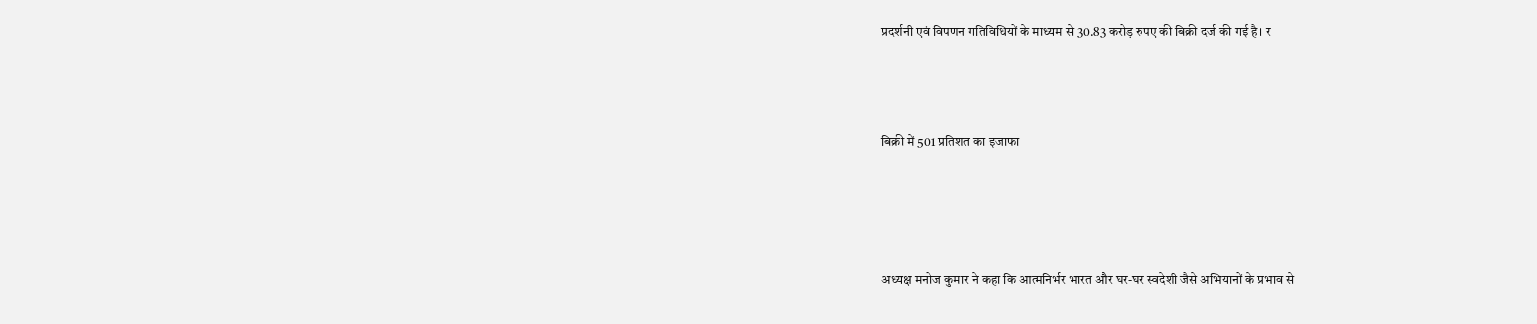प्रदर्शनी एवं विपणन गतिविधियों के माध्यम से 30.83 करोड़ रुपए की बिक्री दर्ज की गई है। र



बिक्री में 501 प्रतिशत का इजाफा




अध्यक्ष मनोज कुमार ने कहा कि आत्मनिर्भर भारत और घर-घर स्वदेशी जैसे अभियानों के प्रभाव से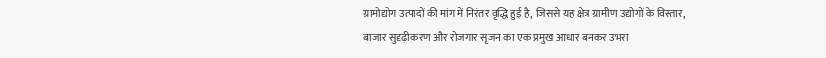ग्रामोद्योग उत्पादों की मांग में निरंतर वृद्धि हुई है, जिससे यह क्षेत्र ग्रामीण उद्योगों के विस्तार, बाजार सुदृढ़ीकरण और रोजगार सृजन का एक प्रमुख आधार बनकर उभरा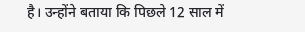है। उन्होंने बताया कि पिछले 12 साल में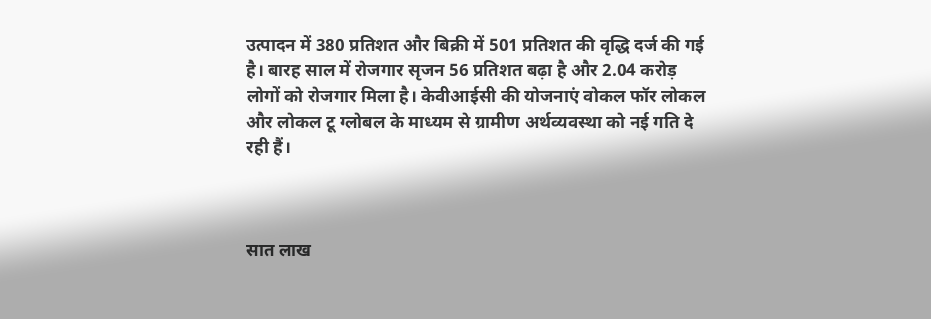उत्पादन में 380 प्रतिशत और बिक्री में 501 प्रतिशत की वृद्धि दर्ज की गई है। बारह साल में रोजगार सृजन 56 प्रतिशत बढ़ा है और 2.04 करोड़ लोगों को रोजगार मिला है। केवीआईसी की योजनाएं वोकल फॉर लोकल और लोकल टू ग्लोबल के माध्यम से ग्रामीण अर्थव्यवस्था को नई गति दे रही हैं।



सात लाख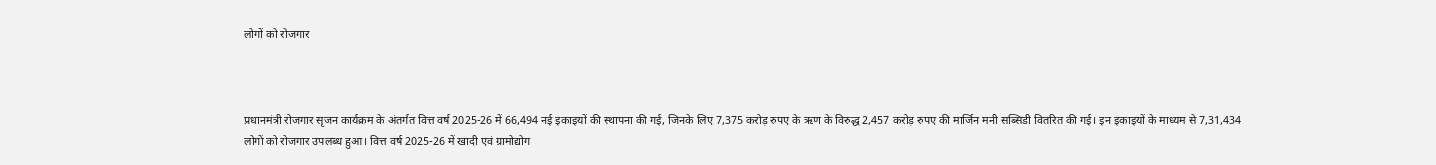लोगों को रोजगार



प्रधानमंत्री रोजगार सृजन कार्यक्रम के अंतर्गत वित्त वर्ष 2025-26 में 66,494 नई इकाइयों की स्थापना की गई, जिनके लिए 7,375 करोड़ रुपए के ऋण के विरुद्ध 2,457 करोड़ रुपए की मार्जिन मनी सब्सिडी वितरित की गई। इन इकाइयों के माध्यम से 7,31,434 लोगों को रोजगार उपलब्ध हुआ। वित्त वर्ष 2025-26 में खादी एवं ग्रामोद्योग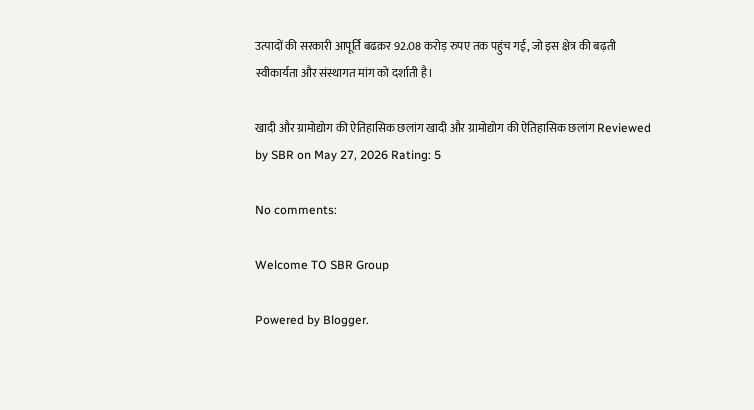उत्पादों की सरकारी आपूर्ति बढक़र 92.08 करोड़ रुपए तक पहुंच गई, जो इस क्षेत्र की बढ़ती स्वीकार्यता और संस्थागत मांग को दर्शाती है।

खादी और ग्रामोद्योग की ऐतिहासिक छलांग खादी और ग्रामोद्योग की ऐतिहासिक छलांग Reviewed by SBR on May 27, 2026 Rating: 5

No comments:

Welcome TO SBR Group

Powered by Blogger.